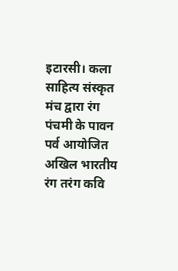इटारसी। कला साहित्य संस्कृत मंच द्वारा रंग पंचमी के पावन पर्व आयोजित अखिल भारतीय रंग तरंग कवि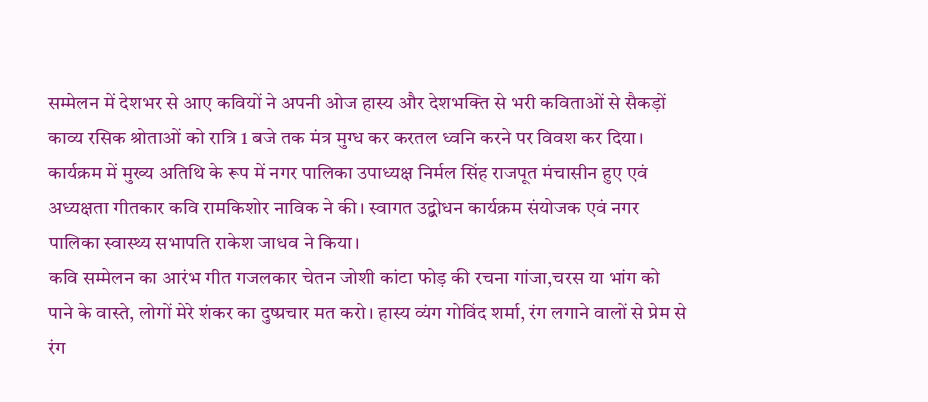सम्मेलन में देशभर से आए कवियों ने अपनी ओज हास्य और देशभक्ति से भरी कविताओं से सैकड़ों काव्य रसिक श्रोताओं को रात्रि 1 बजे तक मंत्र मुग्ध कर करतल ध्वनि करने पर विवश कर दिया।
कार्यक्रम में मुख्य अतिथि के रूप में नगर पालिका उपाध्यक्ष निर्मल सिंह राजपूत मंचासीन हुए एवं अध्यक्षता गीतकार कवि रामकिशोर नाविक ने की। स्वागत उद्बोधन कार्यक्रम संयोजक एवं नगर पालिका स्वास्थ्य सभापति राकेश जाधव ने किया।
कवि सम्मेलन का आरंभ गीत गजलकार चेतन जोशी कांटा फोड़ की रचना गांजा,चरस या भांग को पाने के वास्ते, लोगों मेरे शंकर का दुष्प्रचार मत करो। हास्य व्यंग गोविंद शर्मा, रंग लगाने वालों से प्रेम से रंग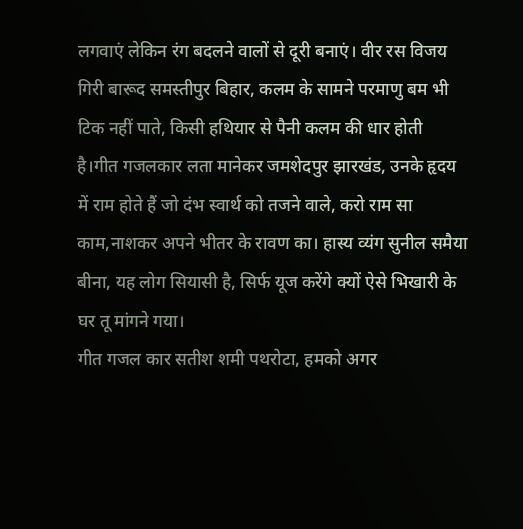लगवाएं लेकिन रंग बदलने वालों से दूरी बनाएं। वीर रस विजय गिरी बारूद समस्तीपुर बिहार, कलम के सामने परमाणु बम भी टिक नहीं पाते, किसी हथियार से पैनी कलम की धार होती है।गीत गजलकार लता मानेकर जमशेदपुर झारखंड, उनके हृदय में राम होते हैं जो दंभ स्वार्थ को तजने वाले, करो राम सा काम,नाशकर अपने भीतर के रावण का। हास्य व्यंग सुनील समैया बीना, यह लोग सियासी है, सिर्फ यूज करेंगे क्यों ऐसे भिखारी के घर तू मांगने गया।
गीत गजल कार सतीश शमी पथरोटा, हमको अगर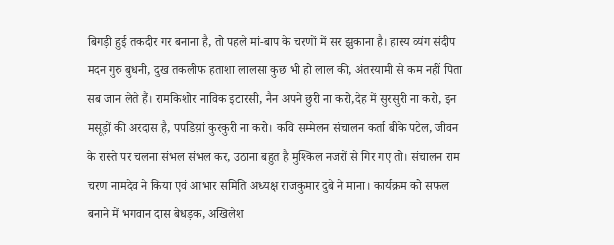बिगड़ी हुई तकदीर गर बनाना है, तो पहले मां-बाप के चरणों में सर झुकाना है। हास्य व्यंग संदीप मदन गुरु बुधनी, दुख तकलीफ हताशा लालसा कुछ भी हो लाल की, अंतरयामी से कम नहीं पिता सब जान लेते हैं। रामकिशोर नाविक इटारसी, नैन अपने छुरी ना करो,देह में सुरसुरी ना करो, इन मसूड़ों की अरदास है, पपडिय़ां कुरकुरी ना करो। कवि सम्मेलन संचालन कर्ता बीके पटेल, जीवन के रास्ते पर चलना संभल संभल कर, उठाना बहुत है मुश्किल नजरों से गिर गए तो। संचालन राम चरण नामदेव ने किया एवं आभार समिति अध्यक्ष राजकुमार दुबे ने माना। कार्यक्रम को सफल बनाने में भगवान दास बेधड़क, अखिलेश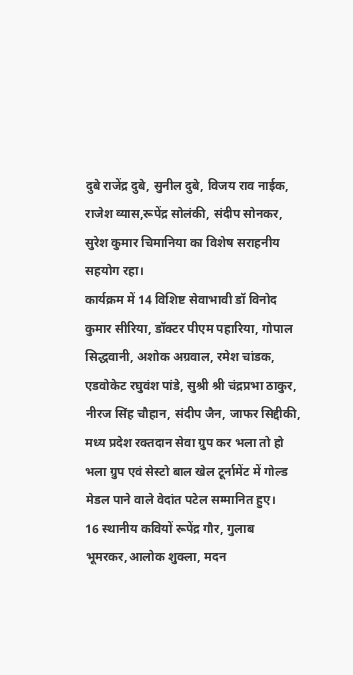दुबे राजेंद्र दुबे, सुनील दुबे, विजय राव नाईक, राजेश व्यास,रूपेंद्र सोलंकी, संदीप सोनकर, सुरेश कुमार चिमानिया का विशेष सराहनीय सहयोग रहा।
कार्यक्रम में 14 विशिष्ट सेवाभावी डॉ विनोद कुमार सीरिया, डॉक्टर पीएम पहारिया, गोपाल सिद्धवानी, अशोक अग्रवाल, रमेश चांडक, एडवोकेट रघुवंश पांडे, सुश्री श्री चंद्रप्रभा ठाकुर, नीरज सिंह चौहान, संदीप जैन, जाफर सिद्दीकी, मध्य प्रदेश रक्तदान सेवा ग्रुप कर भला तो हो भला ग्रुप एवं सेस्टो बाल खेल टूर्नामेंट में गोल्ड मेडल पाने वाले वेदांत पटेल सम्मानित हुए।
16 स्थानीय कवियों रूपेंद्र गौर, गुलाब भूमरकर,आलोक शुक्ला, मदन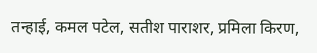तन्हाई, कमल पटेल, सतीश पाराशर, प्रमिला किरण,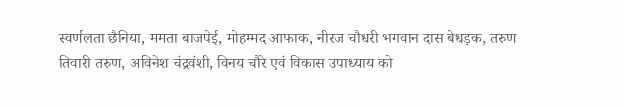स्वर्णलता छैनिया, ममता बाजपेई, मोहम्मद आफाक, नीरज चौधरी भगवान दास बेधड़क, तरुण तिवारी तरुण, अविनेश चंद्रवंशी, विनय चौरे एवं विकास उपाध्याय को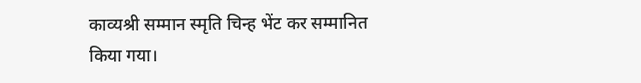काव्यश्री सम्मान स्मृति चिन्ह भेंट कर सम्मानित किया गया।